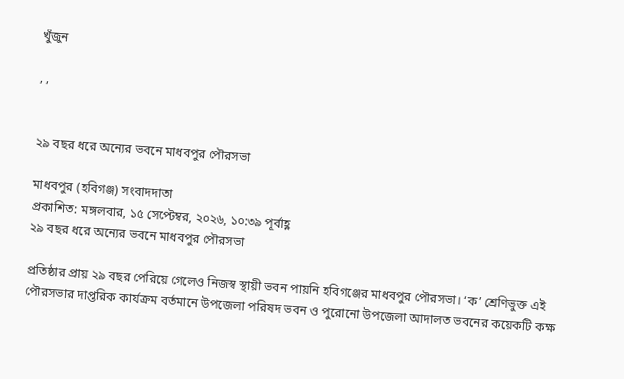খুঁজুন

, ,


২৯ বছর ধরে অন্যের ভবনে মাধবপুর পৌরসভা

মাধবপুর (হবিগঞ্জ) সংবাদদাতা
প্রকাশিত: মঙ্গলবার, ১৫ সেপ্টেম্বর, ২০২৬, ১০:৩৯ পূর্বাহ্ণ
২৯ বছর ধরে অন্যের ভবনে মাধবপুর পৌরসভা

প্রতিষ্ঠার প্রায় ২৯ বছর পেরিয়ে গেলেও নিজস্ব স্থায়ী ভবন পায়নি হবিগঞ্জের মাধবপুর পৌরসভা। ‘ক’ শ্রেণিভুক্ত এই পৌরসভার দাপ্তরিক কার্যক্রম বর্তমানে উপজেলা পরিষদ ভবন ও পুরোনো উপজেলা আদালত ভবনের কয়েকটি কক্ষ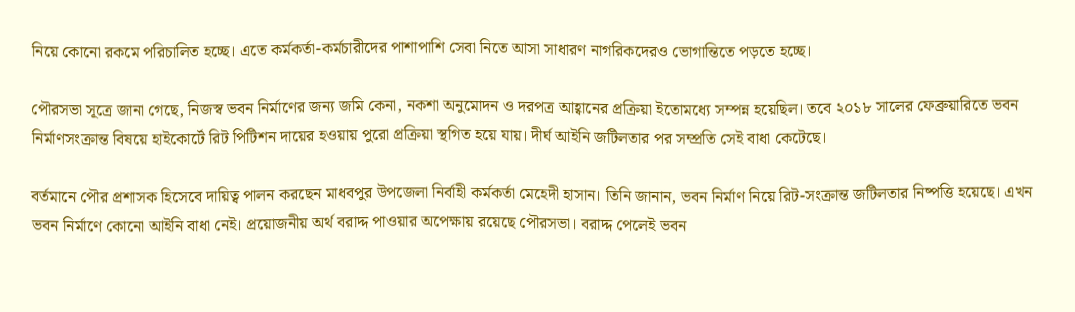নিয়ে কোনো রকমে পরিচালিত হচ্ছে। এতে কর্মকর্তা-কর্মচারীদের পাশাপাশি সেবা নিতে আসা সাধারণ নাগরিকদেরও ভোগান্তিতে পড়তে হচ্ছে।

পৌরসভা সূত্রে জানা গেছে, নিজস্ব ভবন নির্মাণের জন্য জমি কেনা, নকশা অনুমোদন ও দরপত্র আহ্বানের প্রক্রিয়া ইতোমধ্যে সম্পন্ন হয়েছিল। তবে ২০১৮ সালের ফেব্রুয়ারিতে ভবন নির্মাণসংক্রান্ত বিষয়ে হাইকোর্টে রিট পিটিশন দায়ের হওয়ায় পুরো প্রক্রিয়া স্থগিত হয়ে যায়। দীর্ঘ আইনি জটিলতার পর সম্প্রতি সেই বাধা কেটেছে।

বর্তমানে পৌর প্রশাসক হিসেবে দায়িত্ব পালন করছেন মাধবপুর উপজেলা নির্বাহী কর্মকর্তা মেহেদী হাসান। তিনি জানান, ভবন নির্মাণ নিয়ে রিট-সংক্রান্ত জটিলতার নিষ্পত্তি হয়েছে। এখন ভবন নির্মাণে কোনো আইনি বাধা নেই। প্রয়োজনীয় অর্থ বরাদ্দ পাওয়ার অপেক্ষায় রয়েছে পৌরসভা। বরাদ্দ পেলেই ভবন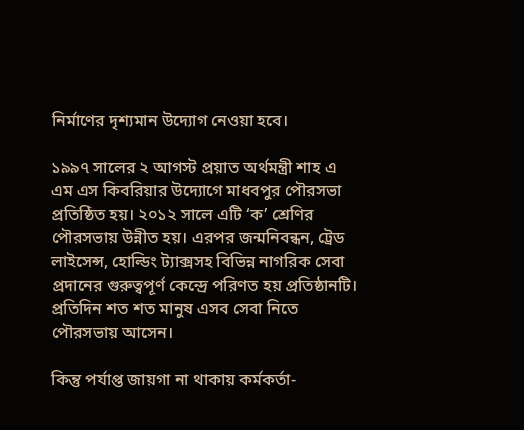নির্মাণের দৃশ্যমান উদ্যোগ নেওয়া হবে।

১৯৯৭ সালের ২ আগস্ট প্রয়াত অর্থমন্ত্রী শাহ এ এম এস কিবরিয়ার উদ্যোগে মাধবপুর পৌরসভা প্রতিষ্ঠিত হয়। ২০১২ সালে এটি ‘ক’ শ্রেণির পৌরসভায় উন্নীত হয়। এরপর জন্মনিবন্ধন, ট্রেড লাইসেন্স, হোল্ডিং ট্যাক্সসহ বিভিন্ন নাগরিক সেবা প্রদানের গুরুত্বপূর্ণ কেন্দ্রে পরিণত হয় প্রতিষ্ঠানটি। প্রতিদিন শত শত মানুষ এসব সেবা নিতে পৌরসভায় আসেন।

কিন্তু পর্যাপ্ত জায়গা না থাকায় কর্মকর্তা-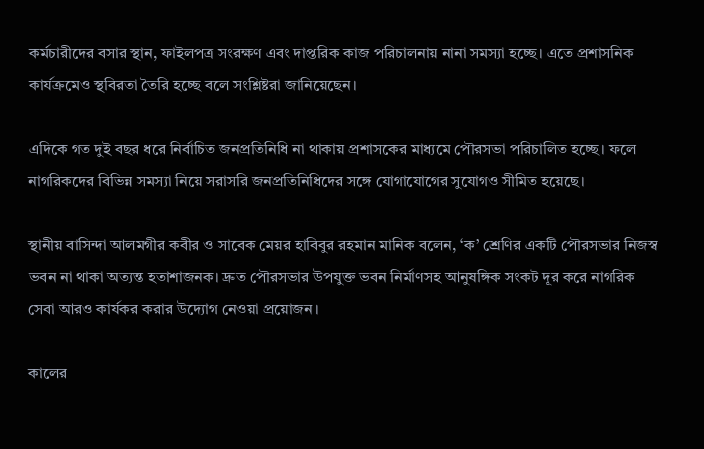কর্মচারীদের বসার স্থান, ফাইলপত্র সংরক্ষণ এবং দাপ্তরিক কাজ পরিচালনায় নানা সমস্যা হচ্ছে। এতে প্রশাসনিক কার্যক্রমেও স্থবিরতা তৈরি হচ্ছে বলে সংশ্লিষ্টরা জানিয়েছেন।

এদিকে গত দুই বছর ধরে নির্বাচিত জনপ্রতিনিধি না থাকায় প্রশাসকের মাধ্যমে পৌরসভা পরিচালিত হচ্ছে। ফলে নাগরিকদের বিভিন্ন সমস্যা নিয়ে সরাসরি জনপ্রতিনিধিদের সঙ্গে যোগাযোগের সুযোগও সীমিত হয়েছে।

স্থানীয় বাসিন্দা আলমগীর কবীর ও সাবেক মেয়র হাবিবুর রহমান মানিক বলেন, ‘ক’ শ্রেণির একটি পৌরসভার নিজস্ব ভবন না থাকা অত্যন্ত হতাশাজনক। দ্রুত পৌরসভার উপযুক্ত ভবন নির্মাণসহ আনুষঙ্গিক সংকট দূর করে নাগরিক সেবা আরও কার্যকর করার উদ্যোগ নেওয়া প্রয়োজন।

কালের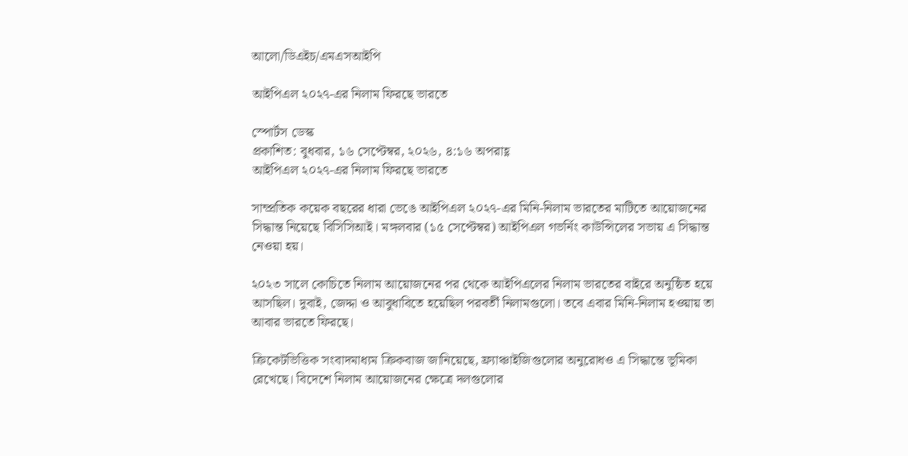আলো/ডিএইচ/এমএসআইপি

আইপিএল ২০২৭-এর নিলাম ফিরছে ভারতে

স্পোর্টস ডেস্ক
প্রকাশিত: বুধবার, ১৬ সেপ্টেম্বর, ২০২৬, ৪:১৬ অপরাহ্ণ
আইপিএল ২০২৭-এর নিলাম ফিরছে ভারতে

সাম্প্রতিক কয়েক বছরের ধারা ভেঙে আইপিএল ২০২৭-এর মিনি-নিলাম ভারতের মাটিতে আয়োজনের সিদ্ধান্ত নিয়েছে বিসিসিআই। মঙ্গলবার (১৫ সেপ্টেম্বর) আইপিএল গভর্নিং কাউন্সিলের সভায় এ সিদ্ধান্ত নেওয়া হয়।

২০২৩ সালে কোচিতে নিলাম আয়োজনের পর থেকে আইপিএলের নিলাম ভারতের বাইরে অনুষ্ঠিত হয়ে আসছিল। দুবাই, জেদ্দা ও আবুধাবিতে হয়েছিল পরবর্তী নিলামগুলো। তবে এবার মিনি-নিলাম হওয়ায় তা আবার ভারতে ফিরছে।

ক্রিকেটভিত্তিক সংবাদমাধ্যম ক্রিকবাজ জানিয়েছে, ফ্র্যাঞ্চাইজিগুলোর অনুরোধও এ সিদ্ধান্তে ভূমিকা রেখেছে। বিদেশে নিলাম আয়োজনের ক্ষেত্রে দলগুলোর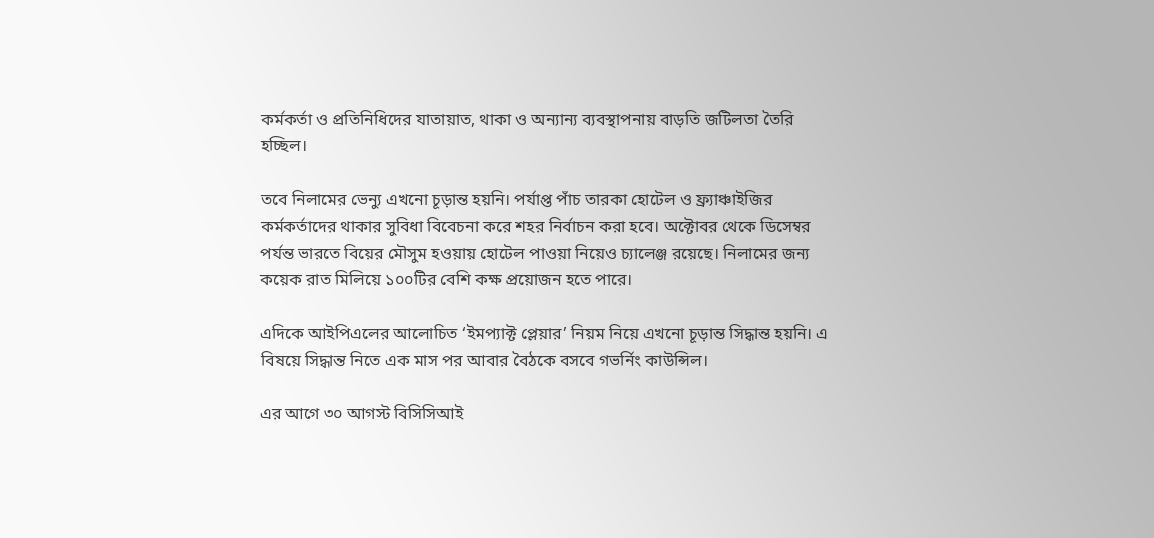কর্মকর্তা ও প্রতিনিধিদের যাতায়াত, থাকা ও অন্যান্য ব্যবস্থাপনায় বাড়তি জটিলতা তৈরি হচ্ছিল।

তবে নিলামের ভেন্যু এখনো চূড়ান্ত হয়নি। পর্যাপ্ত পাঁচ তারকা হোটেল ও ফ্র্যাঞ্চাইজির কর্মকর্তাদের থাকার সুবিধা বিবেচনা করে শহর নির্বাচন করা হবে। অক্টোবর থেকে ডিসেম্বর পর্যন্ত ভারতে বিয়ের মৌসুম হওয়ায় হোটেল পাওয়া নিয়েও চ্যালেঞ্জ রয়েছে। নিলামের জন্য কয়েক রাত মিলিয়ে ১০০টির বেশি কক্ষ প্রয়োজন হতে পারে।

এদিকে আইপিএলের আলোচিত ‘ইমপ্যাক্ট প্লেয়ার’ নিয়ম নিয়ে এখনো চূড়ান্ত সিদ্ধান্ত হয়নি। এ বিষয়ে সিদ্ধান্ত নিতে এক মাস পর আবার বৈঠকে বসবে গভর্নিং কাউন্সিল।

এর আগে ৩০ আগস্ট বিসিসিআই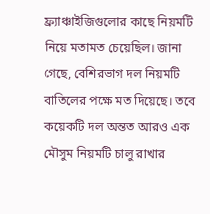ফ্র্যাঞ্চাইজিগুলোর কাছে নিয়মটি নিয়ে মতামত চেয়েছিল। জানা গেছে, বেশিরভাগ দল নিয়মটি বাতিলের পক্ষে মত দিয়েছে। তবে কয়েকটি দল অন্তত আরও এক মৌসুম নিয়মটি চালু রাখার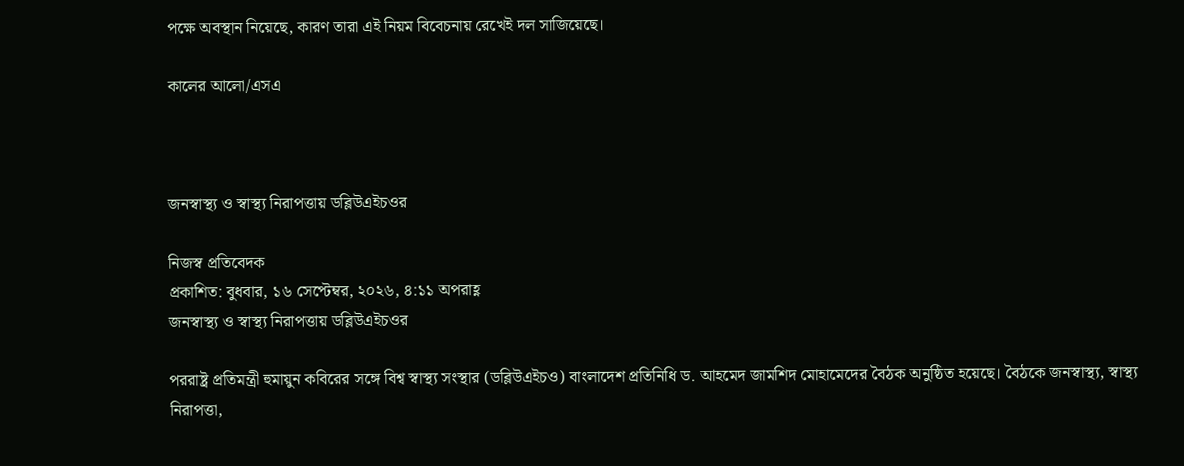পক্ষে অবস্থান নিয়েছে, কারণ তারা এই নিয়ম বিবেচনায় রেখেই দল সাজিয়েছে।

কালের আলো/এসএ



জনস্বাস্থ্য ও স্বাস্থ্য নিরাপত্তায় ডব্লিউএইচওর

নিজস্ব প্রতিবেদক
প্রকাশিত: বুধবার, ১৬ সেপ্টেম্বর, ২০২৬, ৪:১১ অপরাহ্ণ
জনস্বাস্থ্য ও স্বাস্থ্য নিরাপত্তায় ডব্লিউএইচওর

পররাষ্ট্র প্রতিমন্ত্রী হুমায়ুন কবিরের সঙ্গে বিশ্ব স্বাস্থ্য সংস্থার (ডব্লিউএইচও) বাংলাদেশ প্রতিনিধি ড. আহমেদ জামশিদ মোহামেদের বৈঠক অনুষ্ঠিত হয়েছে। বৈঠকে জনস্বাস্থ্য, স্বাস্থ্য নিরাপত্তা,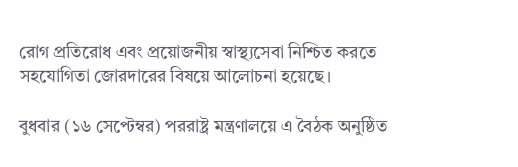রোগ প্রতিরোধ এবং প্রয়োজনীয় স্বাস্থ্যসেবা নিশ্চিত করতে সহযোগিতা জোরদারের বিষয়ে আলোচনা হয়েছে।

বুধবার (১৬ সেপ্টেম্বর) পররাষ্ট্র মন্ত্রণালয়ে এ বৈঠক অনুষ্ঠিত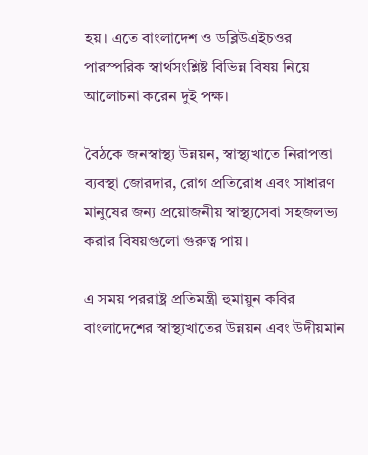হয়। এতে বাংলাদেশ ও ডব্লিউএইচওর পারস্পরিক স্বার্থসংশ্লিষ্ট বিভিন্ন বিষয় নিয়ে আলোচনা করেন দুই পক্ষ।

বৈঠকে জনস্বাস্থ্য উন্নয়ন, স্বাস্থ্যখাতে নিরাপত্তা ব্যবস্থা জোরদার, রোগ প্রতিরোধ এবং সাধারণ মানুষের জন্য প্রয়োজনীয় স্বাস্থ্যসেবা সহজলভ্য করার বিষয়গুলো গুরুত্ব পায়।

এ সময় পররাষ্ট্র প্রতিমন্ত্রী হুমায়ুন কবির বাংলাদেশের স্বাস্থ্যখাতের উন্নয়ন এবং উদীয়মান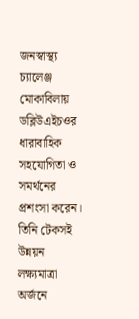জনস্বাস্থ্য চ্যালেঞ্জ মোকাবিলায় ডব্লিউএইচওর ধারাবাহিক সহযোগিতা ও সমর্থনের প্রশংসা করেন। তিনি টেকসই উন্নয়ন লক্ষ্যমাত্রা অর্জনে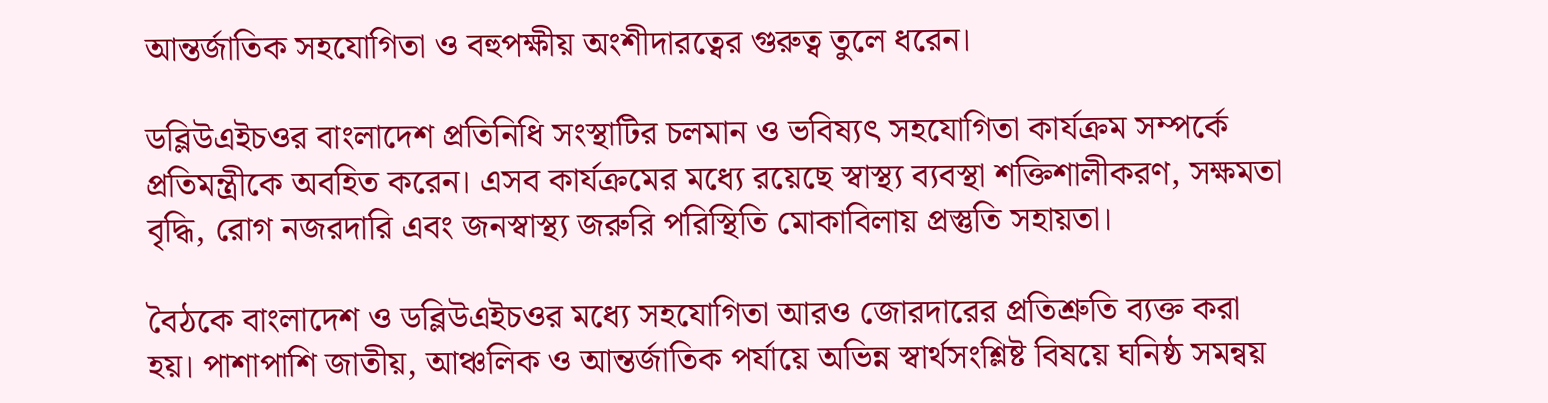আন্তর্জাতিক সহযোগিতা ও বহুপক্ষীয় অংশীদারত্বের গুরুত্ব তুলে ধরেন।

ডব্লিউএইচওর বাংলাদেশ প্রতিনিধি সংস্থাটির চলমান ও ভবিষ্যৎ সহযোগিতা কার্যক্রম সম্পর্কে প্রতিমন্ত্রীকে অবহিত করেন। এসব কার্যক্রমের মধ্যে রয়েছে স্বাস্থ্য ব্যবস্থা শক্তিশালীকরণ, সক্ষমতা বৃদ্ধি, রোগ নজরদারি এবং জনস্বাস্থ্য জরুরি পরিস্থিতি মোকাবিলায় প্রস্তুতি সহায়তা।

বৈঠকে বাংলাদেশ ও ডব্লিউএইচওর মধ্যে সহযোগিতা আরও জোরদারের প্রতিশ্রুতি ব্যক্ত করা হয়। পাশাপাশি জাতীয়, আঞ্চলিক ও আন্তর্জাতিক পর্যায়ে অভিন্ন স্বার্থসংশ্লিষ্ট বিষয়ে ঘনিষ্ঠ সমন্বয়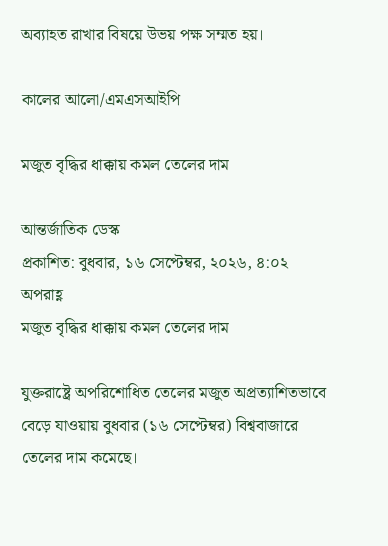অব্যাহত রাখার বিষয়ে উভয় পক্ষ সম্মত হয়।

কালের আলো/এমএসআইপি

মজুত বৃদ্ধির ধাক্কায় কমল তেলের দাম

আন্তর্জাতিক ডেস্ক
প্রকাশিত: বুধবার, ১৬ সেপ্টেম্বর, ২০২৬, ৪:০২ অপরাহ্ণ
মজুত বৃদ্ধির ধাক্কায় কমল তেলের দাম

যুক্তরাষ্ট্রে অপরিশোধিত তেলের মজুত অপ্রত্যাশিতভাবে বেড়ে যাওয়ায় বুধবার (১৬ সেপ্টেম্বর) বিশ্ববাজারে তেলের দাম কমেছে।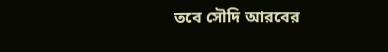তবে সৌদি আরবের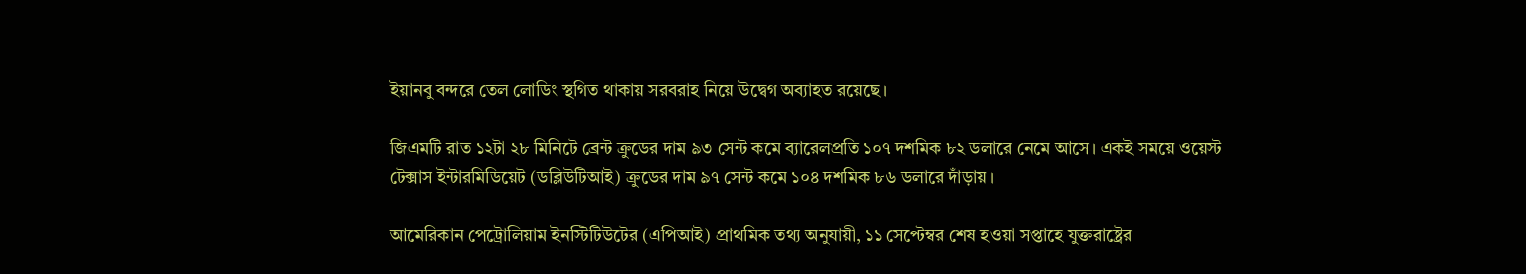ইয়ানবু বন্দরে তেল লোডিং স্থগিত থাকায় সরবরাহ নিয়ে উদ্বেগ অব্যাহত রয়েছে।

জিএমটি রাত ১২টা ২৮ মিনিটে ব্রেন্ট ক্রুডের দাম ৯৩ সেন্ট কমে ব্যারেলপ্রতি ১০৭ দশমিক ৮২ ডলারে নেমে আসে। একই সময়ে ওয়েস্ট টেক্সাস ইন্টারমিডিয়েট (ডব্লিউটিআই) ক্রুডের দাম ৯৭ সেন্ট কমে ১০৪ দশমিক ৮৬ ডলারে দাঁড়ায়।

আমেরিকান পেট্রোলিয়াম ইনস্টিটিউটের (এপিআই) প্রাথমিক তথ্য অনুযায়ী, ১১ সেপ্টেম্বর শেষ হওয়া সপ্তাহে যুক্তরাষ্ট্রের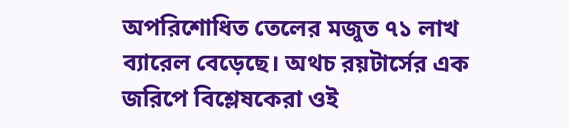অপরিশোধিত তেলের মজুত ৭১ লাখ ব্যারেল বেড়েছে। অথচ রয়টার্সের এক জরিপে বিশ্লেষকেরা ওই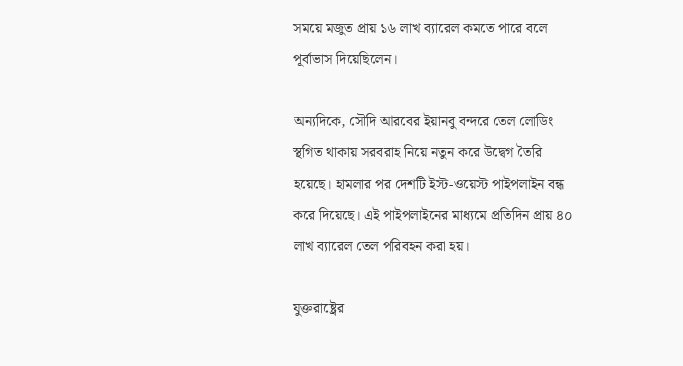সময়ে মজুত প্রায় ১৬ লাখ ব্যারেল কমতে পারে বলে পূর্বাভাস দিয়েছিলেন।

অন্যদিকে, সৌদি আরবের ইয়ানবু বন্দরে তেল লোডিং স্থগিত থাকায় সরবরাহ নিয়ে নতুন করে উদ্বেগ তৈরি হয়েছে। হামলার পর দেশটি ইস্ট-ওয়েস্ট পাইপলাইন বন্ধ করে দিয়েছে। এই পাইপলাইনের মাধ্যমে প্রতিদিন প্রায় ৪০ লাখ ব্যারেল তেল পরিবহন করা হয়।

যুক্তরাষ্ট্রের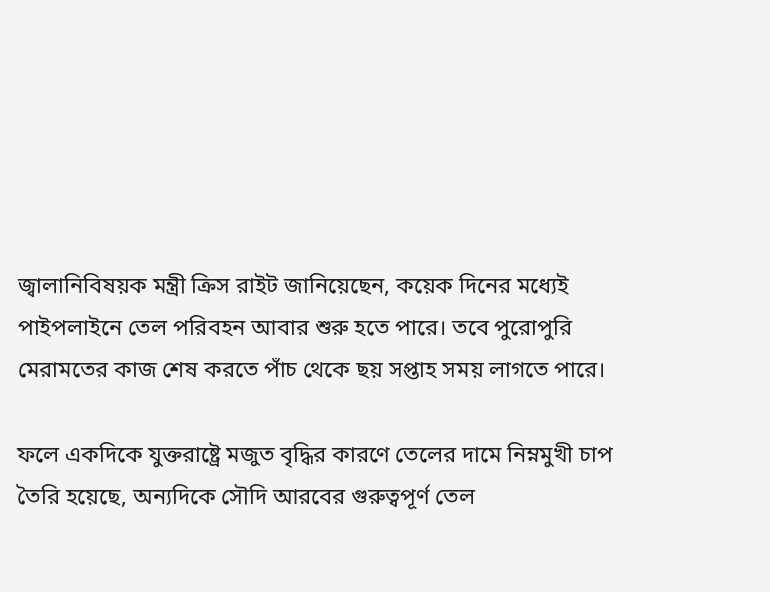জ্বালানিবিষয়ক মন্ত্রী ক্রিস রাইট জানিয়েছেন, কয়েক দিনের মধ্যেই পাইপলাইনে তেল পরিবহন আবার শুরু হতে পারে। তবে পুরোপুরি মেরামতের কাজ শেষ করতে পাঁচ থেকে ছয় সপ্তাহ সময় লাগতে পারে।

ফলে একদিকে যুক্তরাষ্ট্রে মজুত বৃদ্ধির কারণে তেলের দামে নিম্নমুখী চাপ তৈরি হয়েছে, অন্যদিকে সৌদি আরবের গুরুত্বপূর্ণ তেল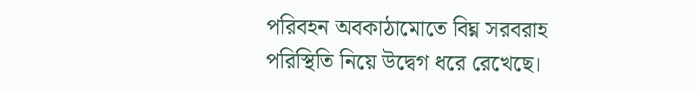পরিবহন অবকাঠামোতে বিঘ্ন সরবরাহ পরিস্থিতি নিয়ে উদ্বেগ ধরে রেখেছে।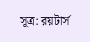সূত্র: রয়টার্স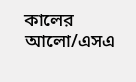কালের আলো/এসএ